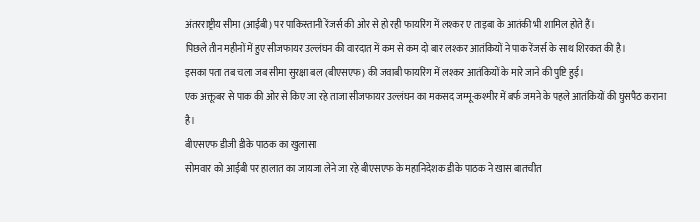अंतरराष्ट्रीय सीमा (आईबी) पर पाकिस्तानी रेंजर्स की ओर से हो रही फायरिंग में लश्कर ए ताइबा के आतंकी भी शामिल होते हैं।
पिछले तीन महीनों में हुए सीजफायर उल्लंघन की वारदात में कम से कम दो बार लश्कर आतंकियों ने पाक रेंजर्स के साथ शिरकत की है।
इसका पता तब चला जब सीमा सुरक्षा बल (बीएसएफ) की जवाबी फायरिंग में लश्कर आतंकियों के मारे जाने की पुष्टि हुई।
एक अक्तूबर से पाक की ओर से किए जा रहे ताजा सीजफायर उल्लंघन का मकसद जम्मू-कश्मीर में बर्फ जमने के पहले आतंकियों की घुसपैठ कराना है।
बीएसएफ डीजी डीके पाठक का खुलासा
सोमवार को आईबी पर हालात का जायजा लेने जा रहे बीएसएफ के महानिदेशक डीके पाठक ने खास बातचीत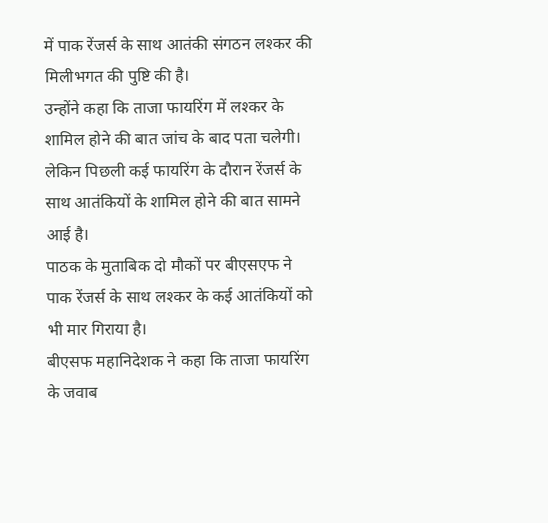में पाक रेंजर्स के साथ आतंकी संगठन लश्कर की मिलीभगत की पुष्टि की है।
उन्होंने कहा कि ताजा फायरिंग में लश्कर के शामिल होने की बात जांच के बाद पता चलेगी। लेकिन पिछली कई फायरिंग के दौरान रेंजर्स के साथ आतंकियों के शामिल होने की बात सामने आई है।
पाठक के मुताबिक दो मौकों पर बीएसएफ ने पाक रेंजर्स के साथ लश्कर के कई आतंकियों को भी मार गिराया है।
बीएसफ महानिदेशक ने कहा कि ताजा फायरिंग के जवाब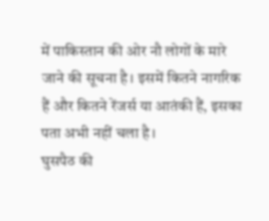में पाकिस्तान की ओर नौ लोगों के मारे जाने की सूचना है। इसमें कितने नागरिक हैं और कितने रेंजर्स या आतंकी हैं, इसका पता अभी नहीं चला है।
घुसपैठ की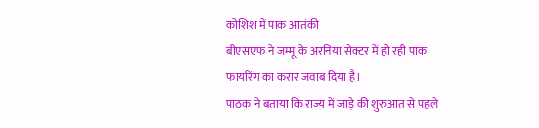कोशिश में पाक आतंकी
बीएसएफ ने जम्मू के अरनिया सेक्टर में हो रही पाक फायरिंग का करार जवाब दिया है।
पाठक ने बताया कि राज्य में जाड़े की शुरुआत से पहले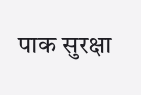पाक सुरक्षा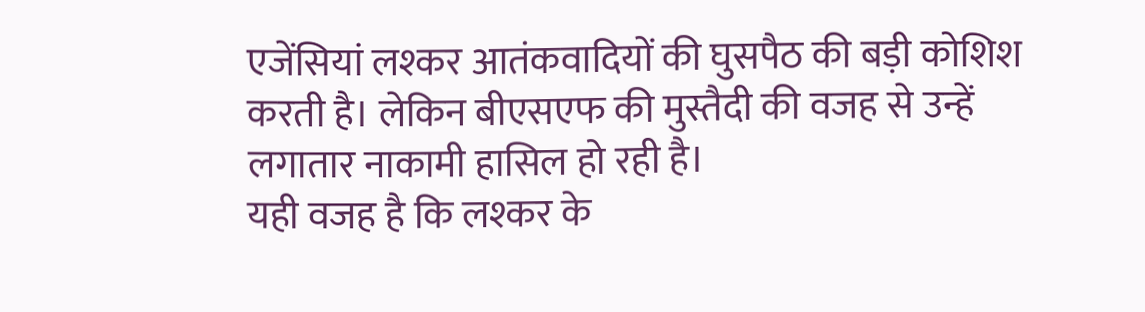एजेंसियां लश्कर आतंकवादियों की घुसपैठ की बड़ी कोशिश करती है। लेकिन बीएसएफ की मुस्तैदी की वजह से उन्हें लगातार नाकामी हासिल हो रही है।
यही वजह है कि लश्कर के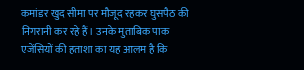कमांडर खुद सीमा पर मौजूद रहकर घुसपैठ की निगरानी कर रहे हैं। उनके मुताबिक पाक एजेंसियों की हताशा का यह आलम है कि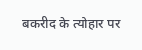बकरीद के त्योहार पर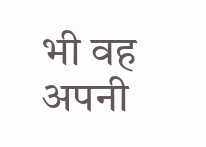भी वह अपनी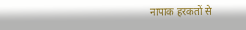नापाक हरकतों से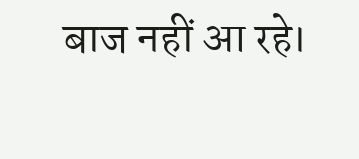बाज नहीं आ रहे।